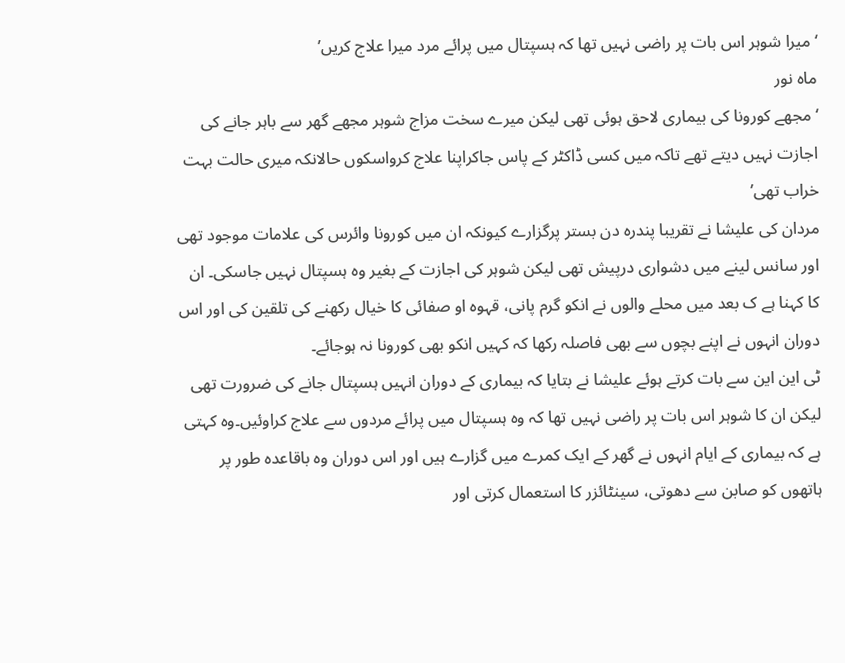‘میرا شوہر اس بات پر راضی نہیں تھا کہ ہسپتال میں پرائے مرد میرا علاج کریں’
ماہ نور
‘مجھے کورونا کی بیماری لاحق ہوئی تھی لیکن میرے سخت مزاج شوہر مجھے گھر سے باہر جانے کی اجازت نہیں دیتے تھے تاکہ میں کسی ڈاکٹر کے پاس جاکراپنا علاج کرواسکوں حالانکہ میری حالت بہت خراب تھی’
مردان کی علیشا نے تقریبا پندرہ دن بستر پرگزارے کیونکہ ان میں کورونا وائرس کی علامات موجود تھی اور سانس لینے میں دشواری درپیش تھی لیکن شوہر کی اجازت کے بغیر وہ ہسپتال نہیں جاسکی۔ ان کا کہنا ہے ک بعد میں محلے والوں نے انکو گرم پانی، قہوہ او صفائی کا خیال رکھنے کی تلقین کی اور اس دوران انہوں نے اپنے بچوں سے بھی فاصلہ رکھا کہ کہیں انکو بھی کورونا نہ ہوجائے۔
ٹی این این سے بات کرتے ہوئے علیشا نے بتایا کہ بیماری کے دوران انہیں ہسپتال جانے کی ضرورت تھی لیکن ان کا شوہر اس بات پر راضی نہیں تھا کہ وہ ہسپتال میں پرائے مردوں سے علاج کراوئیں۔وہ کہتی ہے کہ بیماری کے ایام انہوں نے گھر کے ایک کمرے میں گزارے ہیں اور اس دوران وہ باقاعدہ طور پر ہاتھوں کو صابن سے دھوتی، سینٹائزر کا استعمال کرتی اور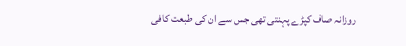روزانہ صاف کپڑے پہنتی تھی جس سے ان کی طبعت کافی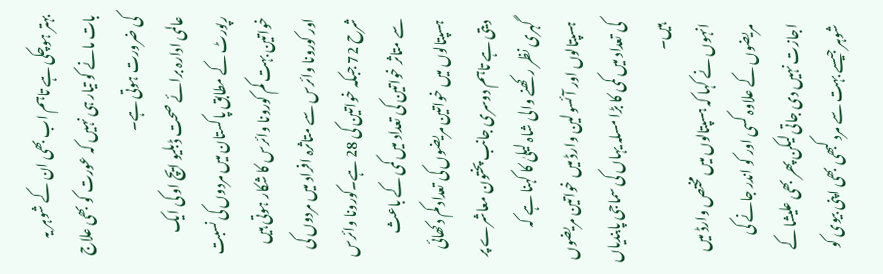بہتر ہوچکی ہے تاہم اب بھی ان کے شوہر یہ بات مانے کو تیار ہی نہیں کہ عورت کو بھی علاج کی ضرورت ہوتی ہے۔
عالمی ادارہ برائے صحت ڈبلیو ایچ او کی ایک رپورٹ کے مطابق پاکستان میں مردوں کی نسبت خواتین بہت کم کورونا وائرس کا شکار ہوتی ہیں اور کورونا وائرس سے متاثرہ افراد میں مردوں کی شرح 72 جبکہ خواتین کی 28 ہے۔کورونا وائرس سے متاثر خواتین کی تعداد میں کمی کے باعث ہسپتالوں میں خواتین مریضوں کی تعداد کم دکھائی دیتی ہے تاہم دوسری جانب پختون معاشرے پر گہری نظر رکھنے والی شاہ لیلیٰ کا کہنا ہے کہ ہسپتالوں اور آئسولین وارڈ میں خواتین مریضوں کی تعداد میں کمی کا بڑا مسلہ یہاں کی سماجی پابندیاں ہیں۔
انہوں نے کہا کہ ہسپتالوں میں مختص وارڈ میں مریضوں کے علاوہ کسی اور کو اندر جانے کی اجازت نہیں دی جاتی لیکن پھر بھی علیشا کے شوہر جیسے بہت سے مرد کبھی بھی اپنی بیوی کو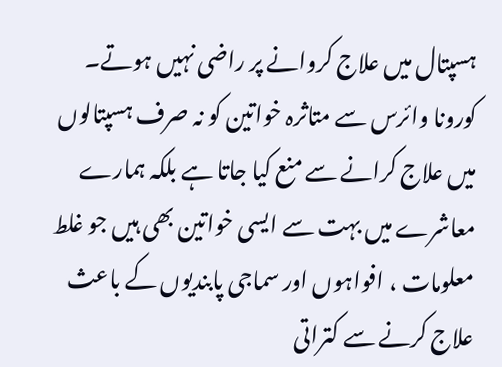ہسپتال میں علاج کروانے پر راضی نہیں ہوتے۔
کورونا وائرس سے متاثرہ خواتین کو نہ صرف ہسپتالوں میں علاج کرانے سے منع کیا جاتا ہے بلکہ ہمارے معاشرے میں بہت سے ایسی خواتین بھی ہیں جو غلط معلومات ، افواہوں اور سماجی پابندیوں کے باعث علاج کرنے سے کتراتی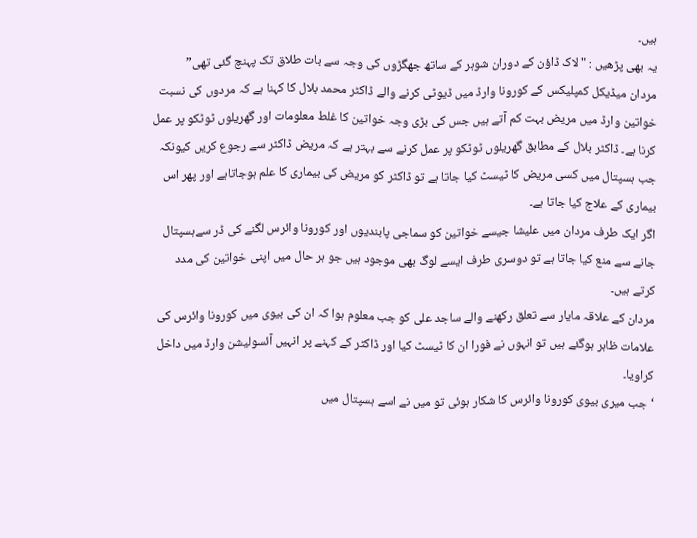ہیں۔
یہ بھی پڑھیں : "لاک ڈاؤن کے دوران شوہر کے ساتھ جھگڑوں کی وجہ سے بات طلاق تک پہنچ گئی تھی”
مردان میڈیکل کمپلیکس کے کورونا وارڈ میں ڈیوٹی کرنے والے ڈاکٹر محمد بلال کا کہنا ہے کہ مردوں کی نسبت خواتین وارڈ میں مریض بہت کم آتے ہیں جس کی بڑی وجہ خواتین کا غلط معلومات اور گھریلوں ٹوٹکو پر عمل کرنا ہے۔ ڈاکٹر بلال کے مطابق گھریلوں ٹوٹکو پر عمل کرنے سے بہتر ہے کہ مریض ڈاکٹر سے رجوع کریں کیونکہ جب ہسپتال میں کسی مریض کا ٹیسٹ کیا جاتا ہے تو ڈاکٹر کو مریض کی بیماری کا علم ہوجاتاہے اور پھر اس بیماری کے علاج کیا جاتا ہے۔
اگر ایک طرف مردان میں علیشا جیسے خواتین کو سماجی پابندیوں اور کورونا وائرس لگنے کی ڈر سےہسپتال جانے سے منع کیا جاتا ہے تو دوسری طرف ایسے لوگ بھی موجود ہیں جو ہر حال میں اپنی خواتین کی مدد کرتے ہیں۔
مردان کے علاقہ مایار سے تعلق رکھنے والے ساجد علی کو جب معلوم ہوا کہ ان کی بیوی میں کورونا وائرس کی علامات ظاہر ہوگئے ہیں تو انہوں نے فورا ان کا ٹیسٹ کیا اور ڈاکٹر کے کہنے پر انہیں آئسولیشن وارڈ میں داخل کراویا۔
‘جب میری بیوی کورونا وائرس کا شکار ہوئی تو میں نے اسے ہسپتال میں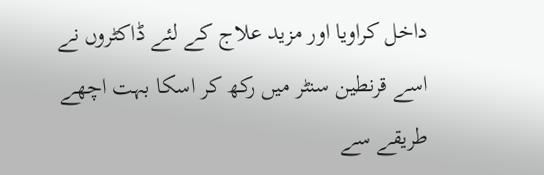داخل کراویا اور مزید علاج کے لئے ڈاکٹروں نے اسے قرنطین سنٹر میں رکھ کر اسکا بہت اچھے طریقے سے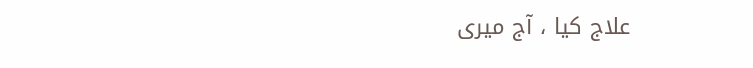علاج کیا ، آج میری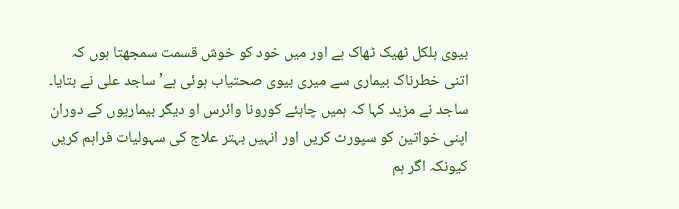بیوی بلکل ٹھیک ٹھاک ہے اور میں خود کو خوش قسمت سمجھتا ہوں کہ اتنی خطرناک بیماری سے میری بیوی صحتیاب ہوئی ہے’ ساجد علی نے بتایا۔
ساجد نے مزید کہا کہ ہمیں چاہئے کورونا وائرس او دیگر بیماریوں کے دوران اپنی خواتین کو سپورٹ کریں اور انہیں بہتر علاج کی سہولیات فراہم کریں کیونکہ اگر ہم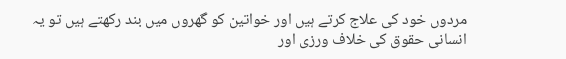مردوں خود کی علاج کرتے ہیں اور خواتین کو گھروں میں بند رکھتے ہیں تو یہ انسانی حقوق کی خلاف ورزی اور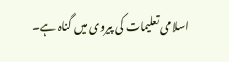اسلامی تعلیمات کی پیروی میں گناہ ہے۔